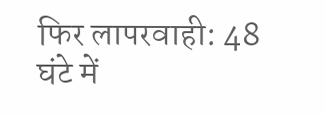फिर लापरवाही: 48 घंटे में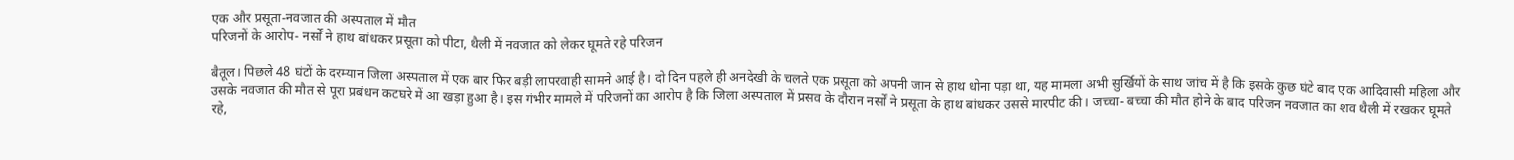एक और प्रसूता-नवजात की अस्पताल में मौत
परिजनों के आरोप- नर्सों ने हाथ बांधकर प्रसूता को पीटा, थैली में नवजात को लेकर घूमते रहे परिजन

बैतूल। पिछले 48 घंटों के दरम्यान जिला अस्पताल में एक बार फिर बड़ी लापरवाही सामने आई है। दो दिन पहले ही अनदेखी के चलते एक प्रसूता को अपनी जान से हाथ धोना पड़ा था, यह मामला अभी सुर्खियों के साथ जांच में है कि इसके कुछ घंटे बाद एक आदिवासी महिला और उसके नवजात की मौत से पूरा प्रबंधन कटघरे में आ खड़ा हुआ है। इस गंभीर मामले में परिजनों का आरोप है कि जिला अस्पताल में प्रसव के दौरान नर्सों ने प्रसूता के हाथ बांधकर उससे मारपीट की। जच्चा- बच्चा की मौत होने के बाद परिजन नवजात का शव थैली में रखकर घूमते रहे,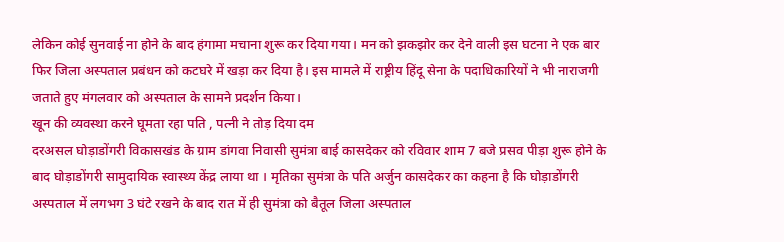लेकिन कोई सुनवाई ना होने के बाद हंगामा मचाना शुरू कर दिया गया। मन को झकझोर कर देने वाली इस घटना ने एक बार फिर जिला अस्पताल प्रबंधन को कटघरे में खड़ा कर दिया है। इस मामले में राष्ट्रीय हिंदू सेना के पदाधिकारियों ने भी नाराजगी जताते हुए मंगलवार को अस्पताल के सामने प्रदर्शन किया।
खून की व्यवस्था करने घूमता रहा पति , पत्नी ने तोड़ दिया दम
दरअसल घोड़ाडोंगरी विकासखंड के ग्राम डांगवा निवासी सुमंत्रा बाई कासदेकर को रविवार शाम 7 बजे प्रसव पीड़ा शुरू होने के बाद घोड़ाडोंगरी सामुदायिक स्वास्थ्य केंद्र लाया था । मृतिका सुमंत्रा के पति अर्जुन कासदेकर का कहना है कि घोड़ाडोंगरी अस्पताल में लगभग 3 घंटे रखने के बाद रात में ही सुमंत्रा को बैतूल जिला अस्पताल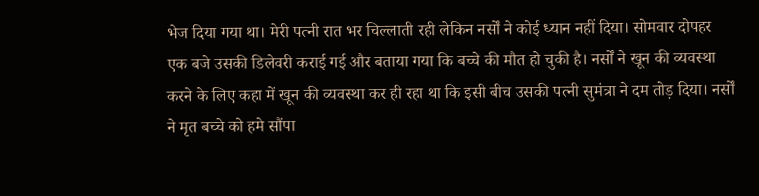भेज दिया गया था। मेरी पत्नी रात भर चिल्लाती रही लेकिन नर्सों ने कोई ध्यान नहीं दिया। सोमवार दोपहर एक बजे उसकी डिलेवरी कराई गई और बताया गया कि बच्चे की मौत हो चुकी है। नर्सों ने खून की व्यवस्था करने के लिए कहा में खून की व्यवस्था कर ही रहा था कि इसी बीच उसकी पत्नी सुमंत्रा ने दम तोड़ दिया। नर्सों ने मृत बच्चे को हमे सौंपा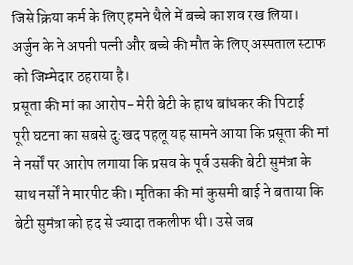जिसे क्रिया कर्म के लिए हमने थैले में बच्चे का शव रख लिया। अर्जुन के ने अपनी पत्नी और बच्चे की मौत के लिए अस्पताल स्टाफ को जिम्मेदार ठहराया है।
प्रसूता की मां का आरोप- मेरी बेटी के हाथ बांधकर की पिटाई
पूरी घटना का सबसे दु:खद पहलू यह सामने आया कि प्रसूता की मां ने नर्सों पर आरोप लगाया कि प्रसव के पूर्व उसकी बेटी सुमंत्रा के साथ नर्सों ने मारपीट की। मृतिका की मां कुसमी बाई ने बताया कि बेटी सुमंत्रा को हद से ज्यादा तकलीफ थी। उसे जब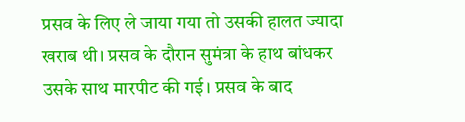प्रसव के लिए ले जाया गया तो उसकी हालत ज्यादा खराब थी। प्रसव के दौरान सुमंत्रा के हाथ बांधकर उसके साथ मारपीट की गई। प्रसव के बाद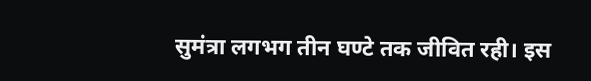सुमंत्रा लगभग तीन घण्टे तक जीवित रही। इस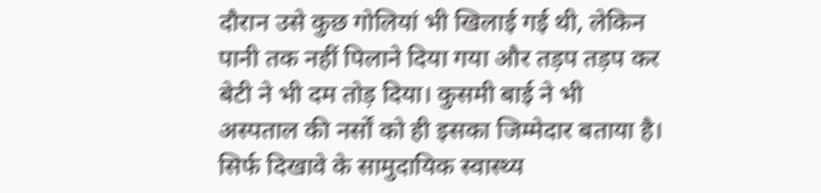दौरान उसे कुछ गोलियां भी खिलाई गई थी, लेकिन पानी तक नहीं पिलाने दिया गया और तड़प तड़प कर बेटी ने भी दम तोड़ दिया। कुसमी बाई ने भी अस्पताल की नर्सों को ही इसका जिम्मेदार बताया है।
सिर्फ दिखावे के सामुदायिक स्वास्थ्य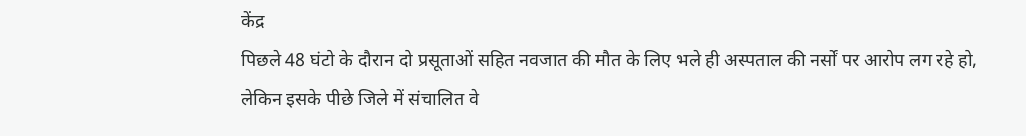केंद्र
पिछले 48 घंटो के दौरान दो प्रसूताओं सहित नवजात की मौत के लिए भले ही अस्पताल की नर्सों पर आरोप लग रहे हो, लेकिन इसके पीछे जिले में संचालित वे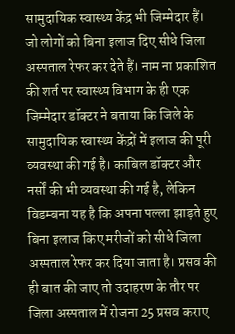सामुदायिक स्वास्थ्य केंद्र भी जिम्मेदार हैं। जो लोगों को बिना इलाज दिए सीधे जिला अस्पताल रेफर कर देते हैं। नाम ना प्रकाशित की शर्त पर स्वास्थ्य विभाग के ही एक जिम्मेदार डॉक्टर ने बताया कि जिले के सामुदायिक स्वास्थ्य केंद्रों में इलाज की पूरी व्यवस्था की गई है। काबिल डॉक्टर और नर्सों की भी व्यवस्था की गई है, लेकिन विडम्बना यह है कि अपना पल्ला झाड़ते हुए बिना इलाज किए मरीजों को सीधे जिला अस्पताल रेफर कर दिया जाता है। प्रसव की ही बात की जाए तो उदाहरण के तौर पर जिला अस्पताल में रोजना 25 प्रसव कराए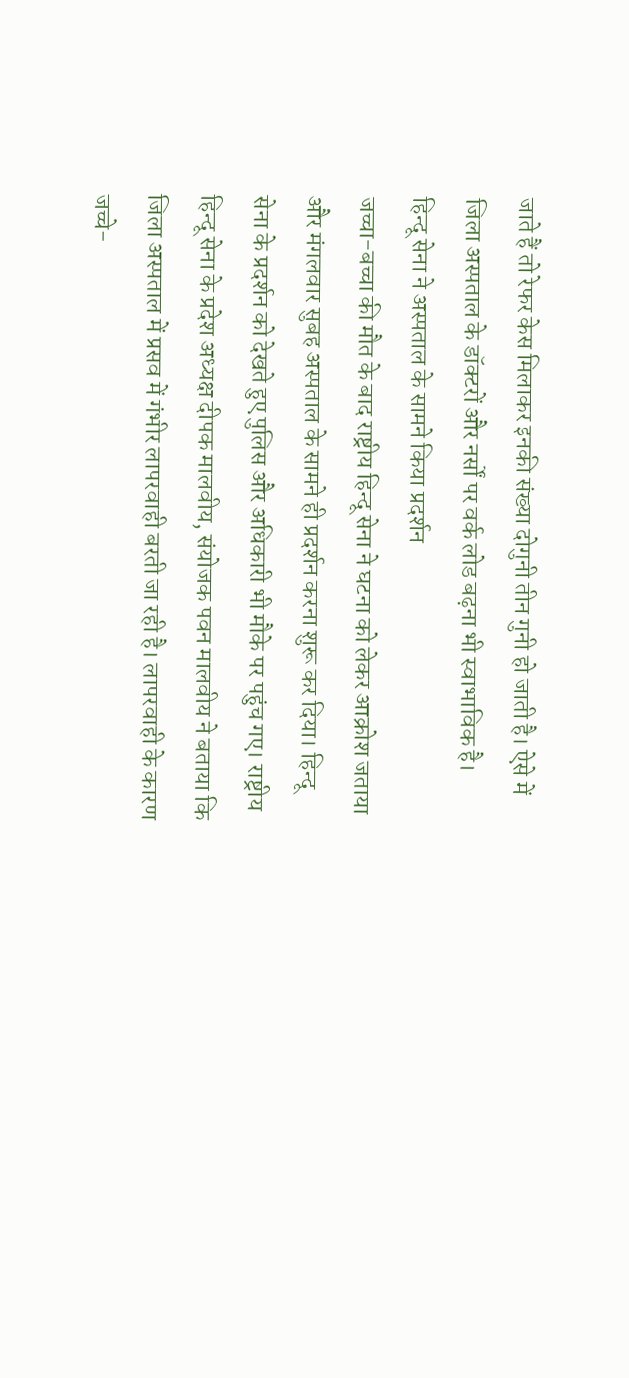जाते हैं तो रेफर केस मिलाकर इनकी संख्या दोगुनी तीन गुनी हो जाती है। ऐसे में जिला अस्पताल के डॉक्टरों और नर्सों पर वर्क लोड बढ़ना भी स्वाभाविक है।
हिन्दू सेना ने अस्पताल के सामने किया प्रदर्शन
जच्चा-बच्चा की मौत के बाद राष्ट्रीय हिन्दू सेना ने घटना को लेकर आक्रोश जताया और मंगलवार सुबह अस्पताल के सामने ही प्रदर्शन करना शुरू कर दिया। हिन्दू सेना के प्रदर्शन को देखते हुए पुलिस और अधिकारी भी मौके पर पहुंच गए। राष्ट्रीय हिन्दू सेना के प्रदेश अध्यक्ष दीपक मालवीय, संयोजक पवन मालवीय ने बताया कि जिला अस्पताल में प्रसव में गंभीर लापरवाही बरती जा रही है। लापरवाही के कारण जच्चे-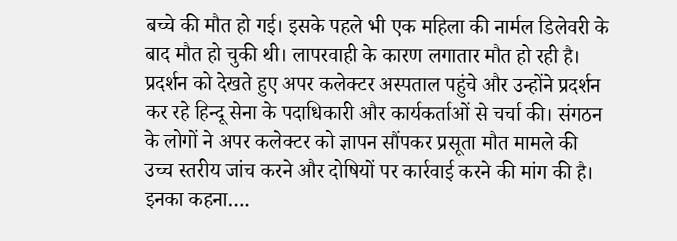बच्चे की मौत हो गई। इसके पहले भी एक महिला की नार्मल डिलेवरी के बाद मौत हो चुकी थी। लापरवाही के कारण लगातार मौत हो रही है। प्रदर्शन को देखते हुए अपर कलेक्टर अस्पताल पहुंचे और उन्होंने प्रदर्शन कर रहे हिन्दू सेना के पदाधिकारी और कार्यकर्ताओं से चर्चा की। संगठन के लोगों ने अपर कलेक्टर को ज्ञापन सौंपकर प्रसूता मौत मामले की उच्च स्तरीय जांच करने और दोषियों पर कार्रवाई करने की मांग की है।
इनका कहना….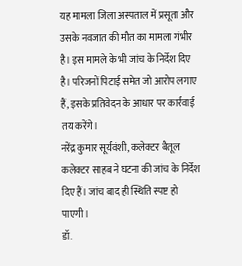यह मामला जिला अस्पताल में प्रसूता और उसके नवजात की मौत का मामला गंभीर है। इस मामले के भी जांच के निर्देश दिए है। परिजनों पिटाई समेत जो आरोप लगाए हैं, इसके प्रतिवेदन के आधार पर कार्रवाई तय करेंगे।
नरेंद्र कुमार सूर्यवंशी, कलेक्टर बैतूल
कलेक्टर साहब ने घटना की जांच के निर्देश दिए हैं। जांच बाद ही स्थिति स्पष्ट हो पाएगी।
डॉ.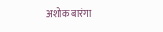अशोक बारंगा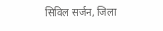सिविल सर्जन, जिला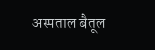अस्पताल बैतूल